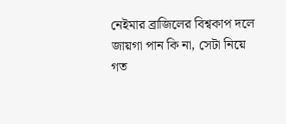নেইমার ব্রাজিলের বিশ্বকাপ দলে জায়গা পান কি না, সেটা নিয়ে গত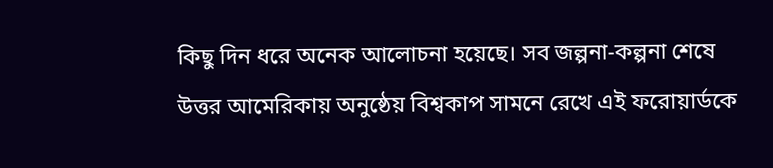কিছু দিন ধরে অনেক আলোচনা হয়েছে। সব জল্পনা-কল্পনা শেষে উত্তর আমেরিকায় অনুষ্ঠেয় বিশ্বকাপ সামনে রেখে এই ফরোয়ার্ডকে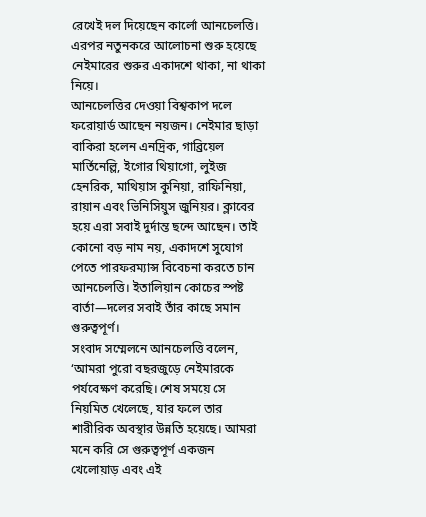রেখেই দল দিয়েছেন কার্লো আনচেলত্তি। এরপর নতুনকরে আলোচনা শুরু হয়েছে নেইমারের শুরুর একাদশে থাকা, না থাকা নিয়ে।
আনচেলত্তির দেওয়া বিশ্বকাপ দলে ফরোয়ার্ড আছেন নয়জন। নেইমার ছাড়া বাকিরা হলেন এনদ্রিক, গাব্রিয়েল মার্তিনেল্লি, ইগোর থিয়াগো, লুইজ হেনরিক, মাথিয়াস কুনিয়া, রাফিনিয়া, রায়ান এবং ভিনিসিয়ুস জুনিয়র। ক্লাবের হয়ে এরা সবাই দুর্দান্ত ছন্দে আছেন। তাই কোনো বড় নাম নয়, একাদশে সুযোগ পেতে পারফরম্যান্স বিবেচনা করতে চান আনচেলত্তি। ইতালিয়ান কোচের স্পষ্ট বার্তা—দলের সবাই তাঁর কাছে সমান গুরুত্বপূর্ণ।
সংবাদ সম্মেলনে আনচেলত্তি বলেন, ‘আমরা পুরো বছরজুড়ে নেইমারকে পর্যবেক্ষণ করেছি। শেষ সময়ে সে নিয়মিত খেলেছে, যার ফলে তার শারীরিক অবস্থার উন্নতি হয়েছে। আমরা মনে করি সে গুরুত্বপূর্ণ একজন খেলোয়াড় এবং এই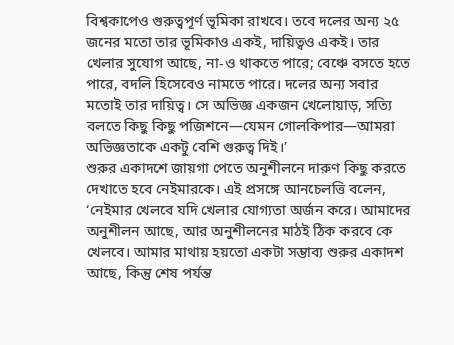বিশ্বকাপেও গুরুত্বপূর্ণ ভূমিকা রাখবে। তবে দলের অন্য ২৫ জনের মতো তার ভূমিকাও একই, দায়িত্বও একই। তার খেলার সুযোগ আছে, না-ও থাকতে পারে; বেঞ্চে বসতে হতে পারে, বদলি হিসেবেও নামতে পারে। দলের অন্য সবার মতোই তার দায়িত্ব। সে অভিজ্ঞ একজন খেলোয়াড়, সত্যি বলতে কিছু কিছু পজিশনে—যেমন গোলকিপার—আমরা অভিজ্ঞতাকে একটু বেশি গুরুত্ব দিই।’
শুরুর একাদশে জায়গা পেতে অনুশীলনে দারুণ কিছু করতে দেখাতে হবে নেইমারকে। এই প্রসঙ্গে আনচেলত্তি বলেন, ‘নেইমার খেলবে যদি খেলার যোগ্যতা অর্জন করে। আমাদের অনুশীলন আছে, আর অনুশীলনের মাঠই ঠিক করবে কে খেলবে। আমার মাথায় হয়তো একটা সম্ভাব্য শুরুর একাদশ আছে, কিন্তু শেষ পর্যন্ত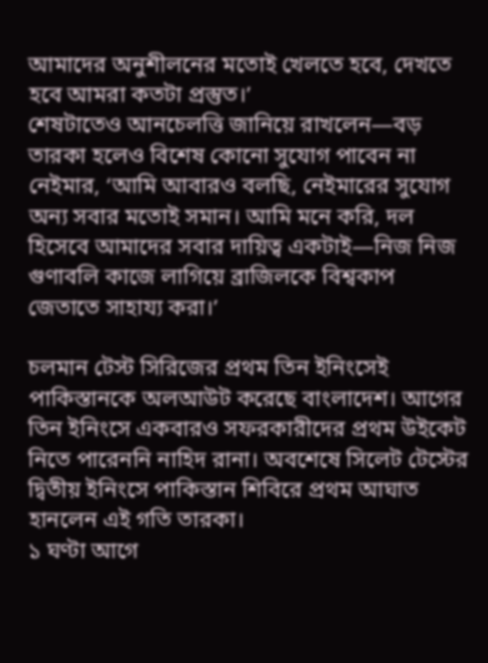আমাদের অনুশীলনের মতোই খেলতে হবে, দেখতে হবে আমরা কতটা প্রস্তুত।’
শেষটাতেও আনচেলত্তি জানিয়ে রাখলেন—বড় তারকা হলেও বিশেষ কোনো সুযোগ পাবেন না নেইমার, ‘আমি আবারও বলছি, নেইমারের সুযোগ অন্য সবার মতোই সমান। আমি মনে করি, দল হিসেবে আমাদের সবার দায়িত্ব একটাই—নিজ নিজ গুণাবলি কাজে লাগিয়ে ব্রাজিলকে বিশ্বকাপ জেতাতে সাহায্য করা।’

চলমান টেস্ট সিরিজের প্রথম তিন ইনিংসেই পাকিস্তানকে অলআউট করেছে বাংলাদেশ। আগের তিন ইনিংসে একবারও সফরকারীদের প্রথম উইকেট নিতে পারেননি নাহিদ রানা। অবশেষে সিলেট টেস্টের দ্বিতীয় ইনিংসে পাকিস্তান শিবিরে প্রথম আঘাত হানলেন এই গতি তারকা।
১ ঘণ্টা আগে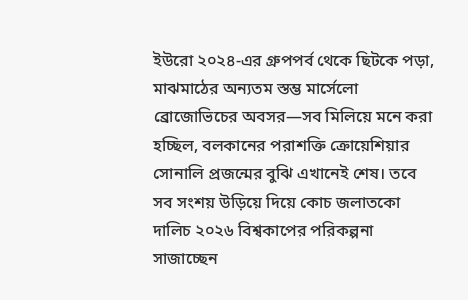ইউরো ২০২৪-এর গ্রুপপর্ব থেকে ছিটকে পড়া, মাঝমাঠের অন্যতম স্তম্ভ মার্সেলো ব্রোজোভিচের অবসর—সব মিলিয়ে মনে করা হচ্ছিল, বলকানের পরাশক্তি ক্রোয়েশিয়ার সোনালি প্রজন্মের বুঝি এখানেই শেষ। তবে সব সংশয় উড়িয়ে দিয়ে কোচ জলাতকো দালিচ ২০২৬ বিশ্বকাপের পরিকল্পনা সাজাচ্ছেন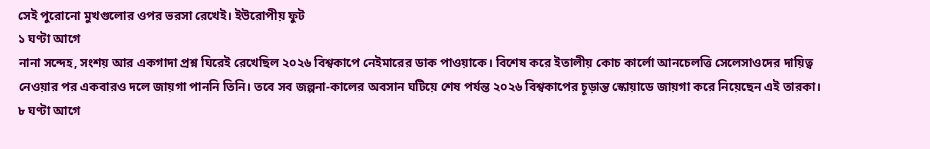সেই পুরোনো মুখগুলোর ওপর ভরসা রেখেই। ইউরোপীয় ফুট
১ ঘণ্টা আগে
নানা সন্দেহ, সংশয় আর একগাদা প্রশ্ন ঘিরেই রেখেছিল ২০২৬ বিশ্বকাপে নেইমারের ডাক পাওয়াকে। বিশেষ করে ইতালীয় কোচ কার্লো আনচেলত্তি সেলেসাওদের দায়িত্ব নেওয়ার পর একবারও দলে জায়গা পাননি তিনি। তবে সব জল্পনা-কালের অবসান ঘটিয়ে শেষ পর্যন্ত ২০২৬ বিশ্বকাপের চূড়ান্ত স্কোয়াডে জায়গা করে নিয়েছেন এই তারকা।
৮ ঘণ্টা আগে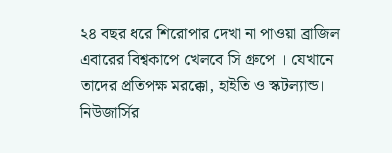২৪ বছর ধরে শিরোপার দেখা না পাওয়া ব্রাজিল এবারের বিশ্বকাপে খেলবে সি গ্রুপে । যেখানে তাদের প্রতিপক্ষ মরক্কো, হাইতি ও স্কটল্যান্ড। নিউজার্সির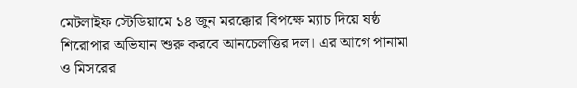মেটলাইফ স্টেডিয়ামে ১৪ জুন মরক্কোর বিপক্ষে ম্যাচ দিয়ে ষষ্ঠ শিরোপার অভিযান শুরু করবে আনচেলত্তির দল। এর আগে পানামা ও মিসরের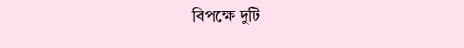বিপক্ষে দুটি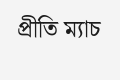প্রীতি ম্যাচ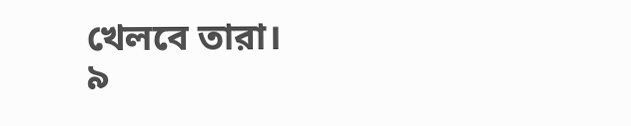খেলবে তারা।
৯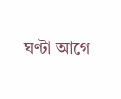ঘণ্টা আগে